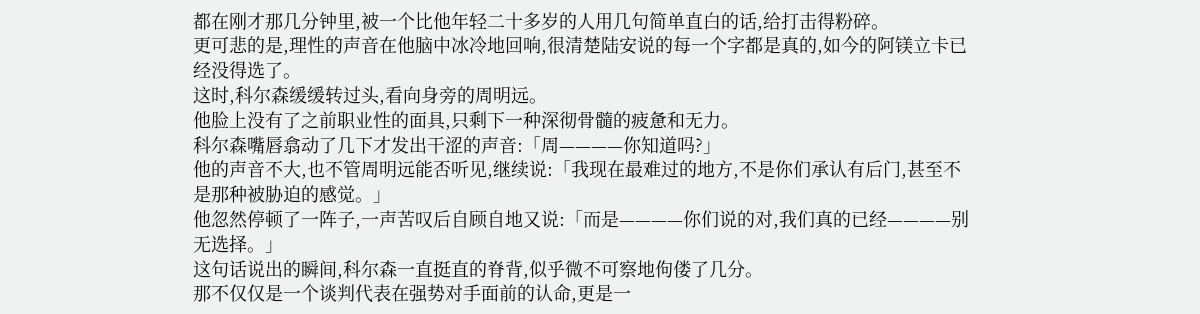都在刚才那几分钟里,被一个比他年轻二十多岁的人用几句简单直白的话,给打击得粉碎。
更可悲的是,理性的声音在他脑中冰冷地回响,很清楚陆安说的每一个字都是真的,如今的阿镁立卡已经没得选了。
这时,科尔森缓缓转过头,看向身旁的周明远。
他脸上没有了之前职业性的面具,只剩下一种深彻骨髓的疲惫和无力。
科尔森嘴唇翕动了几下才发出干涩的声音:「周————你知道吗?」
他的声音不大,也不管周明远能否听见,继续说:「我现在最难过的地方,不是你们承认有后门,甚至不是那种被胁迫的感觉。」
他忽然停顿了一阵子,一声苦叹后自顾自地又说:「而是————你们说的对,我们真的已经————别无选择。」
这句话说出的瞬间,科尔森一直挺直的脊背,似乎微不可察地佝偻了几分。
那不仅仅是一个谈判代表在强势对手面前的认命,更是一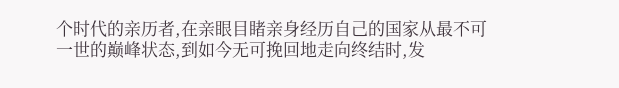个时代的亲历者,在亲眼目睹亲身经历自己的国家从最不可一世的巅峰状态,到如今无可挽回地走向终结时,发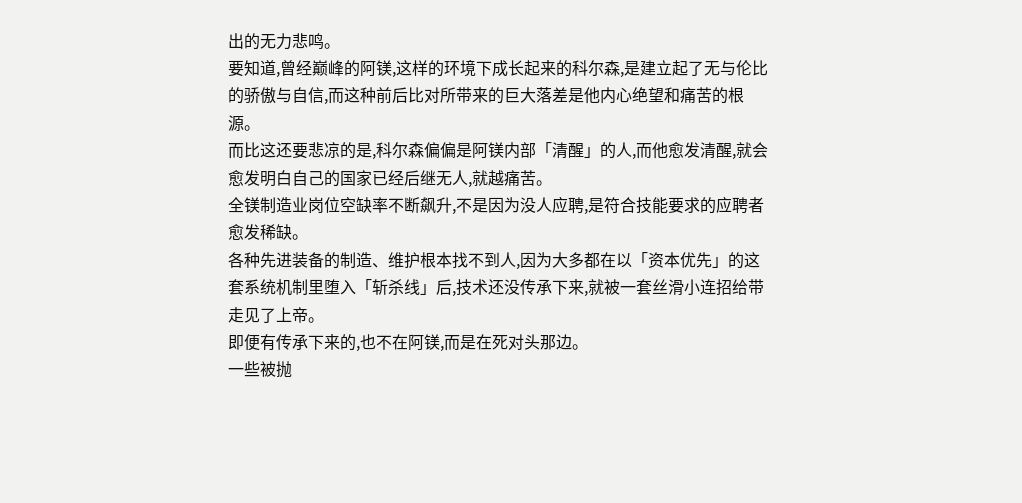出的无力悲鸣。
要知道,曾经巅峰的阿镁,这样的环境下成长起来的科尔森,是建立起了无与伦比的骄傲与自信,而这种前后比对所带来的巨大落差是他内心绝望和痛苦的根源。
而比这还要悲凉的是,科尔森偏偏是阿镁内部「清醒」的人,而他愈发清醒,就会愈发明白自己的国家已经后继无人,就越痛苦。
全镁制造业岗位空缺率不断飙升,不是因为没人应聘,是符合技能要求的应聘者愈发稀缺。
各种先进装备的制造、维护根本找不到人,因为大多都在以「资本优先」的这套系统机制里堕入「斩杀线」后,技术还没传承下来,就被一套丝滑小连招给带走见了上帝。
即便有传承下来的,也不在阿镁,而是在死对头那边。
一些被抛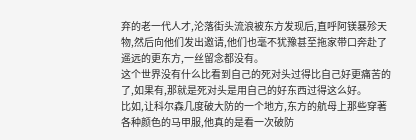弃的老一代人才,沦落街头流浪被东方发现后,直呼阿镁暴殄天物,然后向他们发出邀请,他们也毫不犹豫甚至拖家带口奔赴了遥远的更东方,一丝留念都没有。
这个世界没有什么比看到自己的死对头过得比自己好更痛苦的了,如果有,那就是死对头是用自己的好东西过得这么好。
比如,让科尔森几度破大防的一个地方,东方的航母上那些穿著各种颜色的马甲服,他真的是看一次破防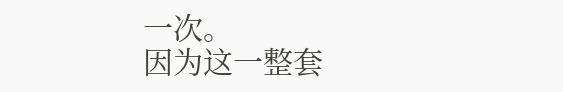一次。
因为这一整套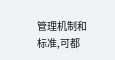管理机制和标准,可都